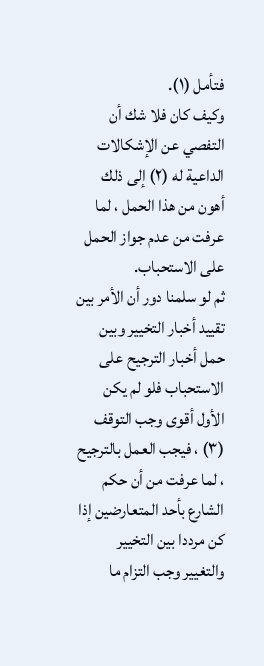فتأمل (١).
وكيف كان فلا شك أن التفصي عن الإشكالات الداعية له (٢) إلى ذلك أهون من هذا الحمل ، لما عرفت من عدم جواز الحمل على الاستحباب.
ثم لو سلمنا دور أن الأمر بين تقييد أخبار التخيير وبين حمل أخبار الترجيح على الاستحباب فلو لم يكن الأول أقوى وجب التوقف (٣) ، فيجب العمل بالترجيح ، لما عرفت من أن حكم الشارع بأحد المتعارضين إذا كن مرددا بين التخيير والتغيير وجب التزام ما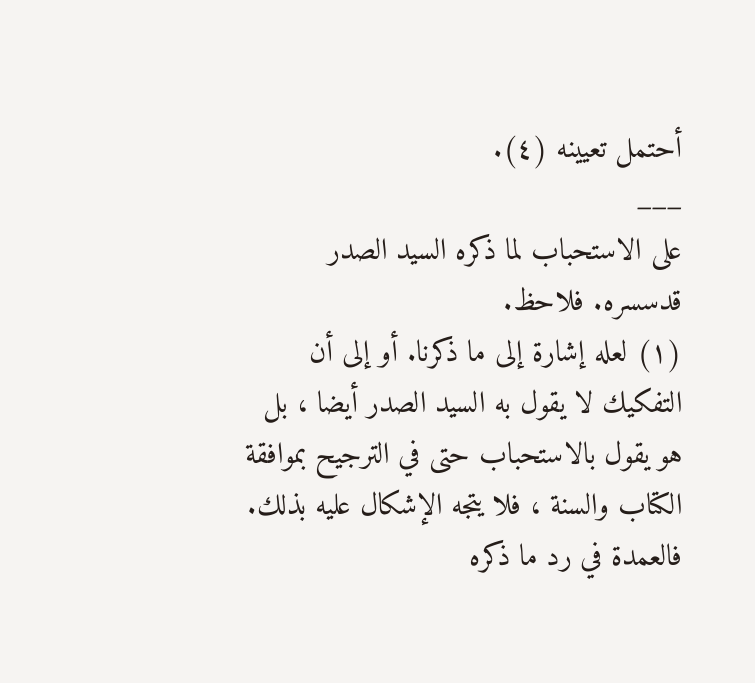أحتمل تعيينه (٤).
___
على الاستحباب لما ذكره السيد الصدر قدسسره. فلاحظ.
(١) لعله إشارة إلى ما ذكرنا. أو إلى أن التفكيك لا يقول به السيد الصدر أيضا ، بل هو يقول بالاستحباب حتى في الترجيح بموافقة الكتاب والسنة ، فلا يتجه الإشكال عليه بذلك. فالعمدة في رد ما ذكره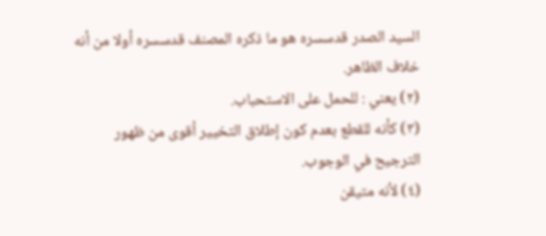السيد الصدر قدسسره هو ما ذكره المصنف قدسسره أولا من أنه خلاف الظاهر.
(٢) يعني : للحمل على الاستحباب.
(٣) كأنه للقطع بعدم كون إطلاق التخيير أقوى من ظهور الترجيح في الوجوب.
(٤) لأنه متيقن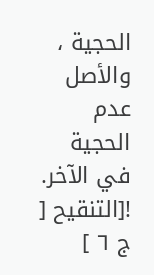الحجية ، والأصل عدم الحجية في الآخر.
![التنقيح [ ج ٦ ]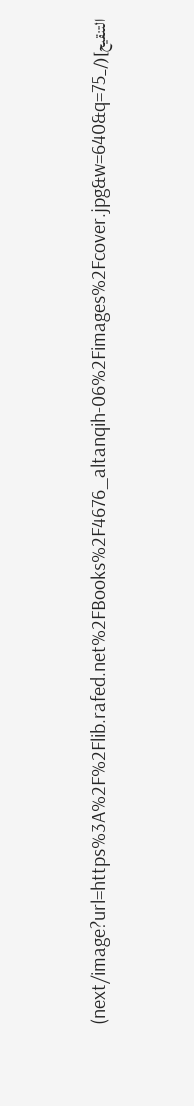التنقيح](/_next/image?url=https%3A%2F%2Flib.rafed.net%2FBooks%2F4676_altanqih-06%2Fimages%2Fcover.jpg&w=640&q=75)